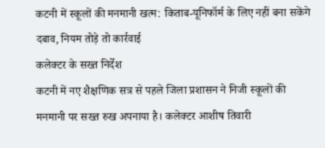कटनी में स्कूलों की मनमानी खत्म: किताब-यूनिफॉर्म के लिए नहीं बना सकेंगे दबाव, नियम तोड़े तो कार्रवाई
कलेक्टर के सख्त निर्देश
कटनी में नए शैक्षणिक सत्र से पहले जिला प्रशासन ने निजी स्कूलों की मनमानी पर सख्त रुख अपनाया है। कलेक्टर आशीष तिवारी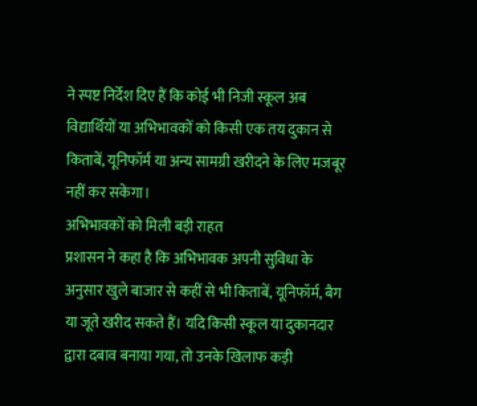ने स्पष्ट निर्देश दिए हैं कि कोई भी निजी स्कूल अब विद्यार्थियों या अभिभावकों को किसी एक तय दुकान से किताबें, यूनिफॉर्म या अन्य सामग्री खरीदने के लिए मजबूर नहीं कर सकेगा।
अभिभावकों को मिली बड़ी राहत
प्रशासन ने कहा है कि अभिभावक अपनी सुविधा के अनुसार खुले बाजार से कहीं से भी किताबें, यूनिफॉर्म, बैग या जूते खरीद सकते हैं। यदि किसी स्कूल या दुकानदार द्वारा दबाव बनाया गया, तो उनके खिलाफ कड़ी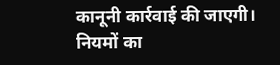कानूनी कार्रवाई की जाएगी।
नियमों का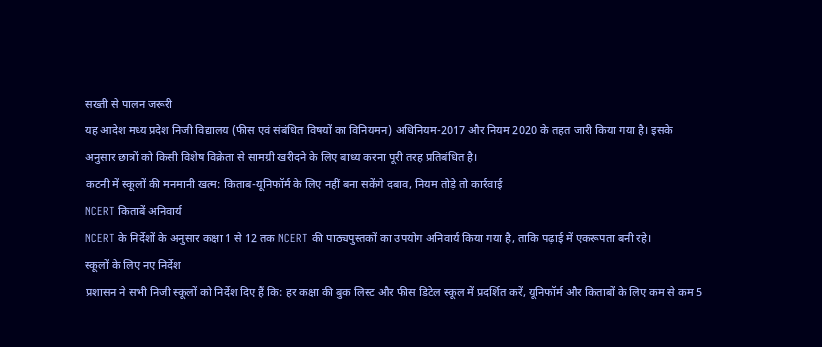सख्ती से पालन जरूरी
यह आदेश मध्य प्रदेश निजी विद्यालय (फीस एवं संबंधित विषयों का विनियमन) अधिनियम-2017 और नियम 2020 के तहत जारी किया गया है। इसके अनुसार छात्रों को किसी विशेष विक्रेता से सामग्री खरीदने के लिए बाध्य करना पूरी तरह प्रतिबंधित है।
कटनी में स्कूलों की मनमानी खत्म: किताब-यूनिफॉर्म के लिए नहीं बना सकेंगे दबाव, नियम तोड़े तो कार्रवाई
NCERT किताबें अनिवार्य
NCERT के निर्देशों के अनुसार कक्षा 1 से 12 तक NCERT की पाठ्यपुस्तकों का उपयोग अनिवार्य किया गया है, ताकि पढ़ाई में एकरूपता बनी रहे।
स्कूलों के लिए नए निर्देश
प्रशासन ने सभी निजी स्कूलों को निर्देश दिए हैं कि: हर कक्षा की बुक लिस्ट और फीस डिटेल स्कूल में प्रदर्शित करें, यूनिफॉर्म और किताबों के लिए कम से कम 5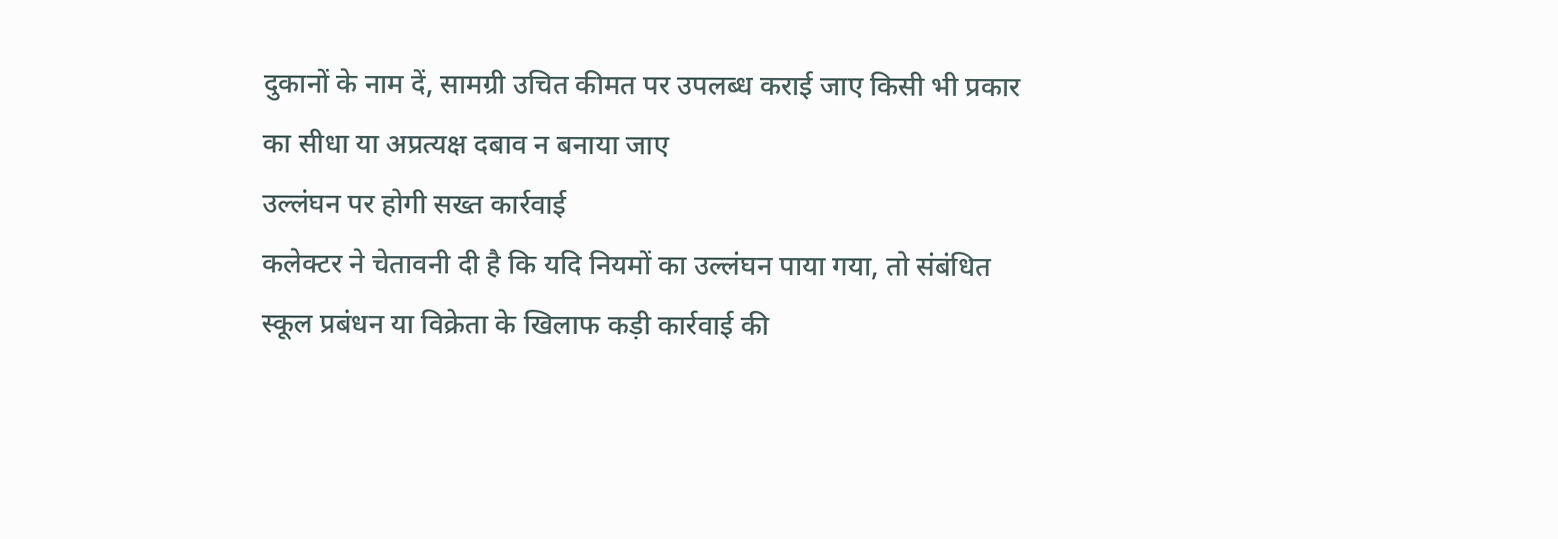दुकानों के नाम दें, सामग्री उचित कीमत पर उपलब्ध कराई जाए किसी भी प्रकार का सीधा या अप्रत्यक्ष दबाव न बनाया जाए
उल्लंघन पर होगी सख्त कार्रवाई
कलेक्टर ने चेतावनी दी है कि यदि नियमों का उल्लंघन पाया गया, तो संबंधित स्कूल प्रबंधन या विक्रेता के खिलाफ कड़ी कार्रवाई की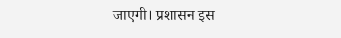जाएगी। प्रशासन इस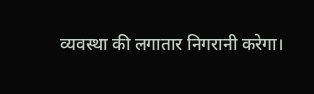व्यवस्था की लगातार निगरानी करेगा।